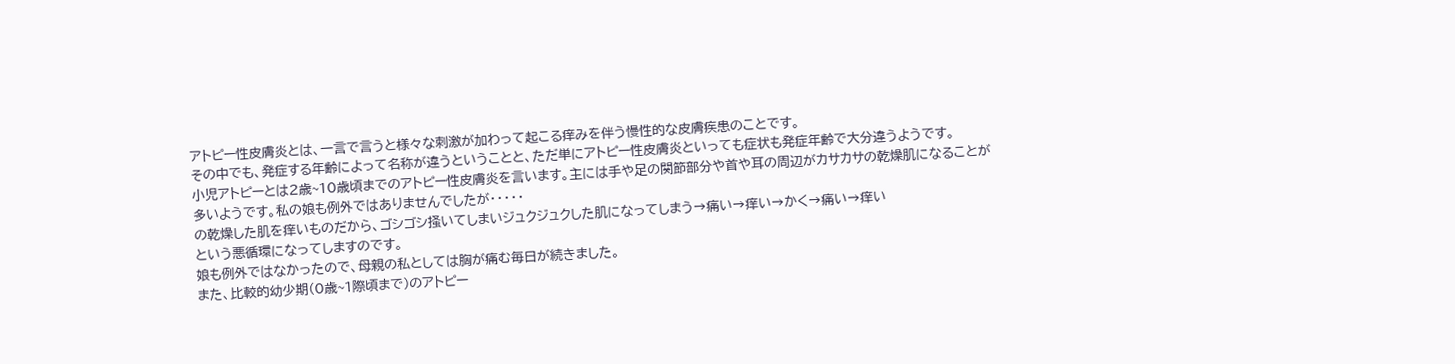アトピー性皮膚炎とは、一言で言うと様々な刺激が加わって起こる痒みを伴う慢性的な皮膚疾患のことです。
その中でも、発症する年齢によって名称が違うということと、ただ単にアトピー性皮膚炎といっても症状も発症年齢で大分違うようです。
小児アトピーとは2歳~10歳頃までのアトピー性皮膚炎を言います。主には手や足の関節部分や首や耳の周辺がカサカサの乾燥肌になることが多いようです。私の娘も例外ではありませんでしたが・・・・・
の乾燥した肌を痒いものだから、ゴシゴシ掻いてしまいジュクジュクした肌になってしまう→痛い→痒い→かく→痛い→痒い
という悪循環になってしますのです。
娘も例外ではなかったので、母親の私としては胸が痛む毎日が続きました。
また、比較的幼少期(0歳~1際頃まで)のアトピー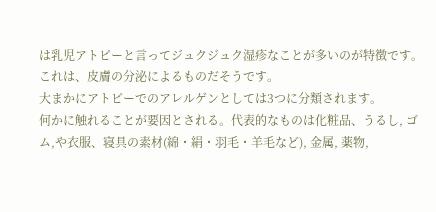は乳児アトピーと言ってジュクジュク湿疹なことが多いのが特徴です。
これは、皮膚の分泌によるものだそうです。
大まかにアトピーでのアレルゲンとしては3つに分類されます。
何かに触れることが要因とされる。代表的なものは化粧品、うるし, ゴム,や衣服、寝具の素材(綿・絹・羽毛・羊毛など), 金属, 薬物,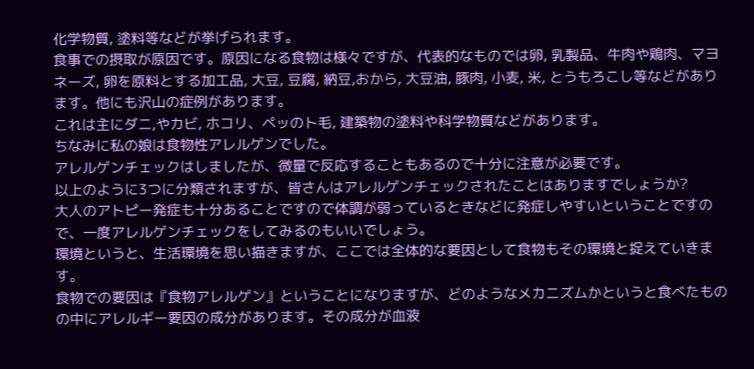化学物質, 塗料等などが挙げられます。
食事での摂取が原因です。原因になる食物は様々ですが、代表的なものでは卵, 乳製品、牛肉や鶏肉、マヨネーズ, 卵を原料とする加工品, 大豆, 豆腐, 納豆,おから, 大豆油, 豚肉, 小麦, 米, とうもろこし等などがあります。他にも沢山の症例があります。
これは主にダニ,やカビ, ホコリ、ペッのト毛, 建築物の塗料や科学物質などがあります。
ちなみに私の娘は食物性アレルゲンでした。
アレルゲンチェックはしましたが、微量で反応することもあるので十分に注意が必要です。
以上のように3つに分類されますが、皆さんはアレルゲンチェックされたことはありますでしょうか?
大人のアトピー発症も十分あることですので体調が弱っているときなどに発症しやすいということですので、一度アレルゲンチェックをしてみるのもいいでしょう。
環境というと、生活環境を思い描きますが、ここでは全体的な要因として食物もその環境と捉えていきます。
食物での要因は『食物アレルゲン』ということになりますが、どのようなメカニズムかというと食べたものの中にアレルギー要因の成分があります。その成分が血液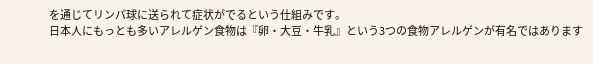を通じてリンパ球に送られて症状がでるという仕組みです。
日本人にもっとも多いアレルゲン食物は『卵・大豆・牛乳』という3つの食物アレルゲンが有名ではあります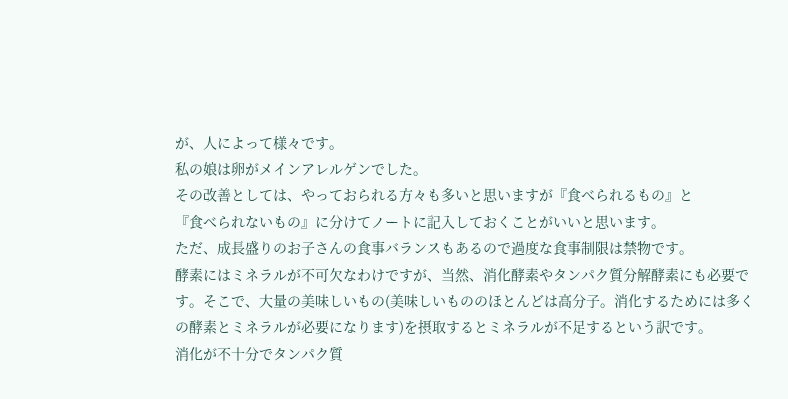が、人によって様々です。
私の娘は卵がメインアレルゲンでした。
その改善としては、やっておられる方々も多いと思いますが『食べられるもの』と
『食べられないもの』に分けてノートに記入しておくことがいいと思います。
ただ、成長盛りのお子さんの食事バランスもあるので過度な食事制限は禁物です。
酵素にはミネラルが不可欠なわけですが、当然、消化酵素やタンパク質分解酵素にも必要です。そこで、大量の美味しいもの(美味しいもののほとんどは高分子。消化するためには多くの酵素とミネラルが必要になります)を摂取するとミネラルが不足するという訳です。
消化が不十分でタンパク質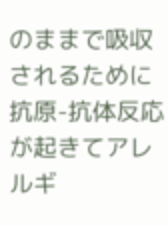のままで吸収されるために抗原-抗体反応が起きてアレルギ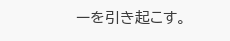ーを引き起こす。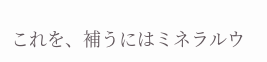これを、補うにはミネラルウ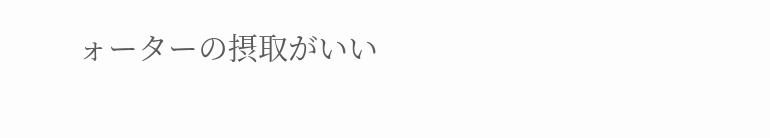ォーターの摂取がいい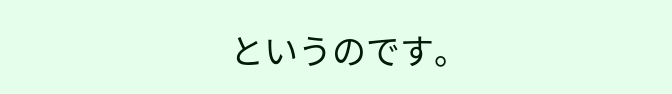というのです。